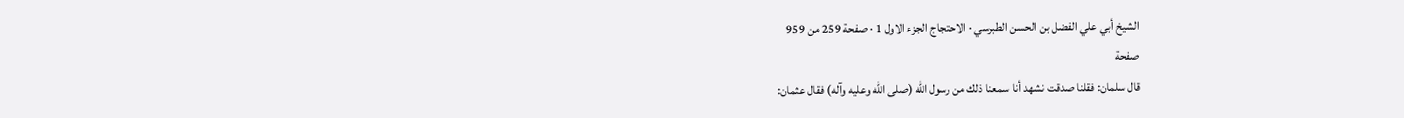الشيخ أبي علي الفضل بن الحسن الطبرسي · الاحتجاج الجزء الاول 1 · صفحة 259 من 959
صفحة
قال سلمان: فقلنا صدقت نشهد أنا سمعنا ذلك من رسول الله (صلى الله وعليه وآله) فقال عثمان: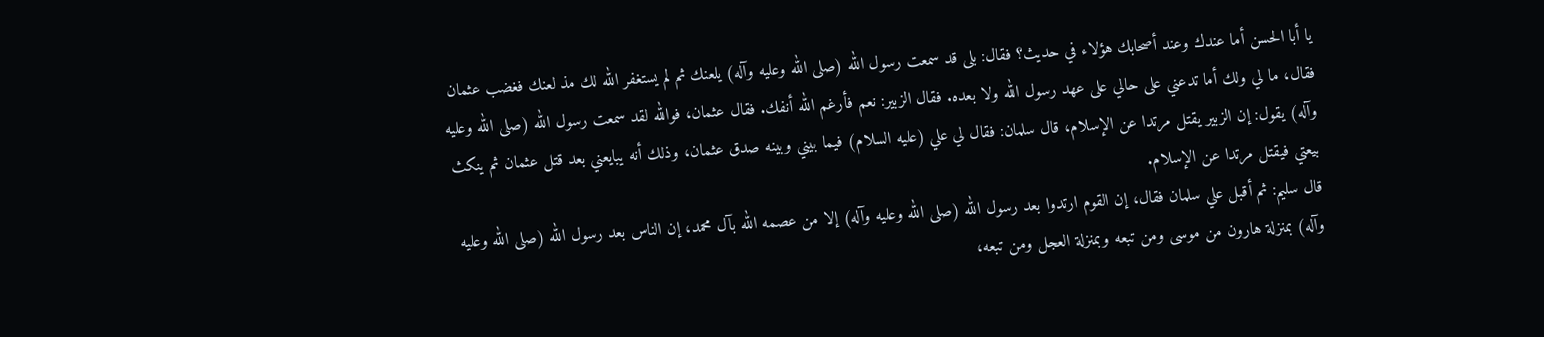يا أبا الحسن أما عندك وعند أصحابك هؤلاء في حديث؟ فقال: بلى قد سمعت رسول الله (صلى الله وعليه وآله) يلعنك ثم لم يستغفر الله لك مذ لعنك فغضب عثمان فقال، ما لي ولك أما تدعني على حالي على عهد رسول الله ولا بعده. فقال الزبير: نعم فأرغم الله أنفك. فقال عثمان، فوالله لقد سمعت رسول الله (صلى الله وعليه وآله) يقول: إن الزبير يقتل مرتدا عن الإسلام، قال سلمان: فقال لي علي (عليه السلام) فيما بيني وبينه صدق عثمان، وذلك أنه يبايعني بعد قتل عثمان ثم ينكث بيعتي فيقتل مرتدا عن الإسلام.
قال سليم: ثم أقبل علي سلمان فقال، إن القوم ارتدوا بعد رسول الله (صلى الله وعليه وآله) إلا من عصمه الله بآل محمد، إن الناس بعد رسول الله (صلى الله وعليه وآله) بمنزلة هارون من موسى ومن تبعه وبمنزلة العجل ومن تبعه،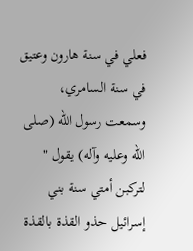فعلي في سنة هارون وعتيق في سنة السامري، وسمعت رسول الله (صلى الله وعليه وآله) يقول " لتركبن أمتي سنة بني إسرائيل حذو القذة بالقذة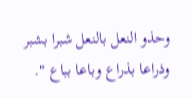وحذو النعل بالنعل شبرا بشبر وذراعا بذراع وباعا بباع ".